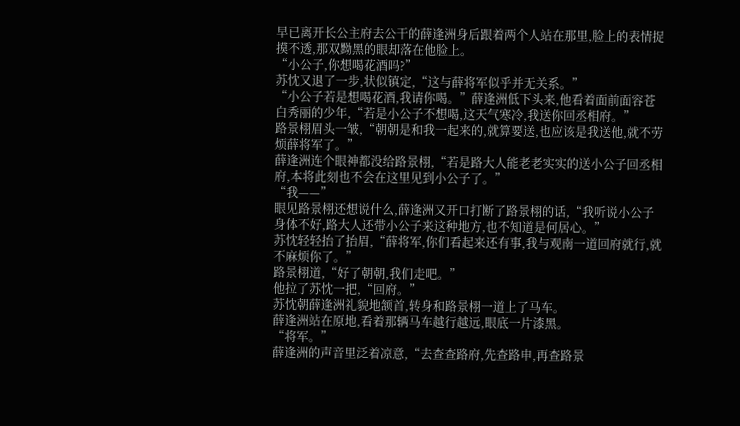早已离开长公主府去公干的薛逢洲身后跟着两个人站在那里,脸上的表情捉摸不透,那双黝黑的眼却落在他脸上。
“小公子,你想喝花酒吗?”
苏忱又退了一步,状似镇定,“这与薛将军似乎并无关系。”
“小公子若是想喝花酒,我请你喝。”薛逢洲低下头来,他看着面前面容苍白秀丽的少年,“若是小公子不想喝,这天气寒冷,我送你回丞相府。”
路景栩眉头一皱,“朝朝是和我一起来的,就算要送,也应该是我送他,就不劳烦薛将军了。”
薛逢洲连个眼神都没给路景栩,“若是路大人能老老实实的送小公子回丞相府,本将此刻也不会在这里见到小公子了。”
“我——”
眼见路景栩还想说什么,薛逢洲又开口打断了路景栩的话,“我听说小公子身体不好,路大人还带小公子来这种地方,也不知道是何居心。”
苏忱轻轻抬了抬眉,“薛将军,你们看起来还有事,我与观南一道回府就行,就不麻烦你了。”
路景栩道,“好了朝朝,我们走吧。”
他拉了苏忱一把,“回府。”
苏忱朝薛逢洲礼貌地颔首,转身和路景栩一道上了马车。
薛逢洲站在原地,看着那辆马车越行越远,眼底一片漆黑。
“将军。”
薛逢洲的声音里泛着凉意,“去查查路府,先查路申,再查路景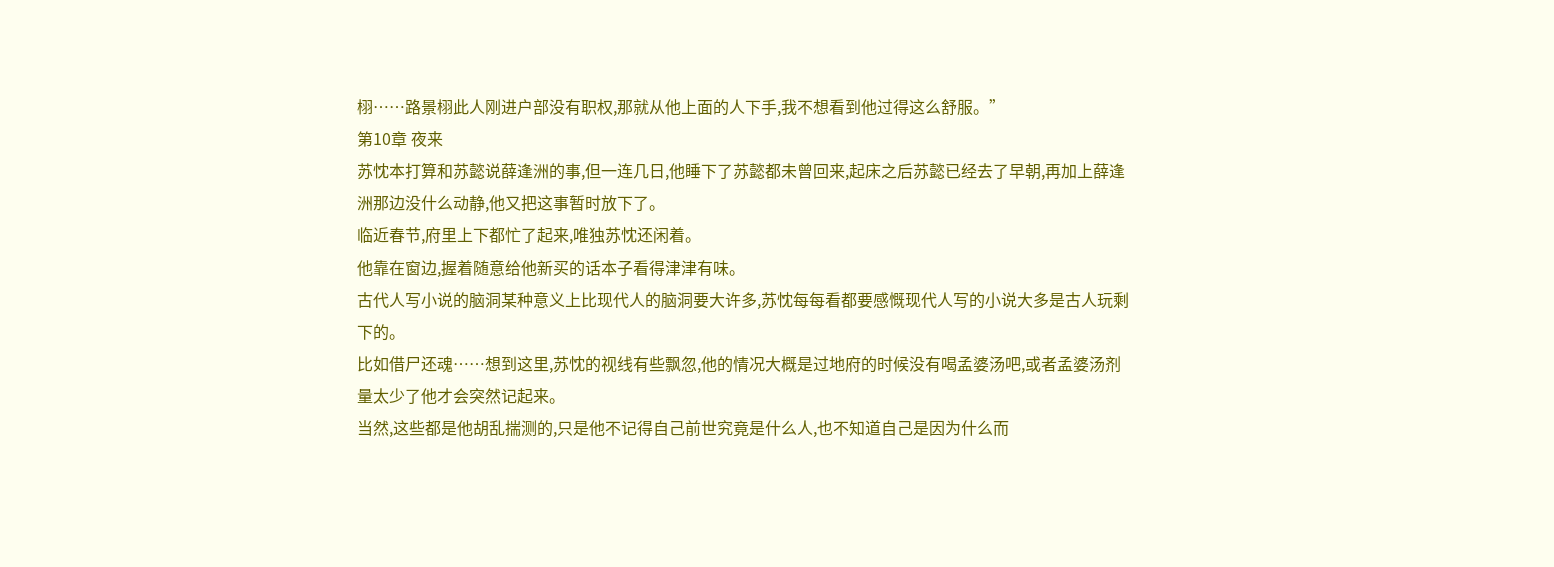栩……路景栩此人刚进户部没有职权,那就从他上面的人下手,我不想看到他过得这么舒服。”
第10章 夜来
苏忱本打算和苏懿说薛逢洲的事,但一连几日,他睡下了苏懿都未曾回来,起床之后苏懿已经去了早朝,再加上薛逢洲那边没什么动静,他又把这事暂时放下了。
临近春节,府里上下都忙了起来,唯独苏忱还闲着。
他靠在窗边,握着随意给他新买的话本子看得津津有味。
古代人写小说的脑洞某种意义上比现代人的脑洞要大许多,苏忱每每看都要感慨现代人写的小说大多是古人玩剩下的。
比如借尸还魂……想到这里,苏忱的视线有些飘忽,他的情况大概是过地府的时候没有喝孟婆汤吧,或者孟婆汤剂量太少了他才会突然记起来。
当然,这些都是他胡乱揣测的,只是他不记得自己前世究竟是什么人,也不知道自己是因为什么而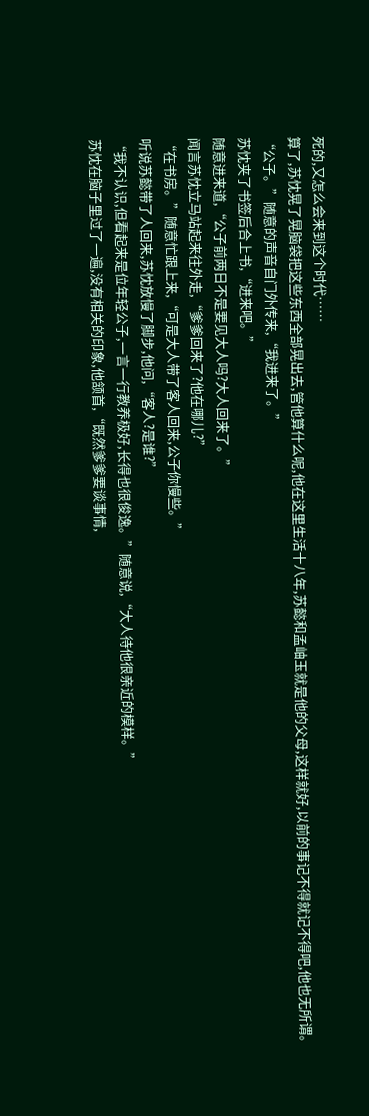死的,又怎么会来到这个时代……
算了,苏忱晃了晃脑袋把这些东西全部晃出去,管他算什么呢,他在这里生活十八年,苏懿和孟岫玉就是他的父母,这样就好,以前的事记不得就记不得吧,他也无所谓。
“公子。”随意的声音自门外传来,“我进来了。”
苏忱夹了书签后合上书,“进来吧。”
随意进来道,“公子前两日不是要见大人吗?大人回来了。”
闻言苏忱立马站起来往外走,“爹爹回来了?他在哪儿?”
“在书房。”随意忙跟上来,“可是大人带了客人回来,公子你慢些。”
听说苏懿带了人回来,苏忱放慢了脚步,他问,“客人?是谁?”
“我不认识,但看起来是位年轻公子,一言一行教养极好,长得也很俊逸。”随意说,“大人待他很亲近的模样。”
苏忱在脑子里过了一遍,没有相关的印象,他颔首,“既然爹爹要谈事情,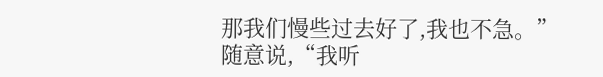那我们慢些过去好了,我也不急。”
随意说,“我听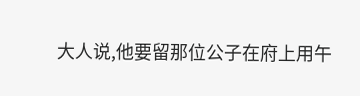大人说,他要留那位公子在府上用午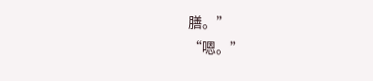膳。”
“嗯。”